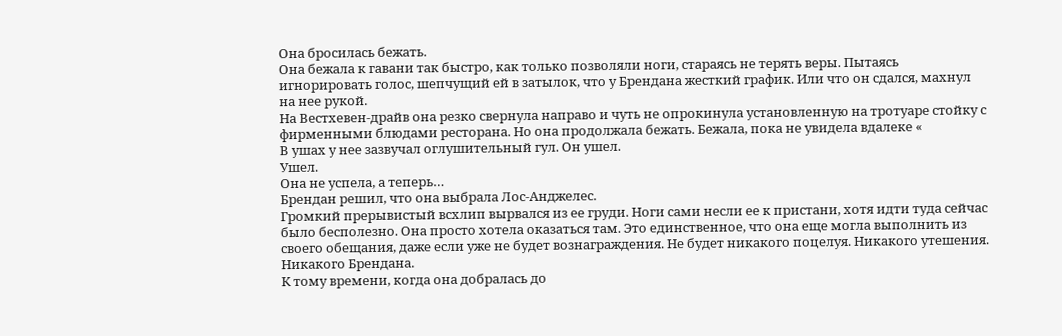Она бросилась бежать.
Она бежала к гавани так быстро, как только позволяли ноги, стараясь не терять веры. Пытаясь игнорировать голос, шепчущий ей в затылок, что у Брендана жесткий график. Или что он сдался, махнул на нее рукой.
На Вестхевен-драйв она резко свернула направо и чуть не опрокинула установленную на тротуаре стойку с фирменными блюдами ресторана. Но она продолжала бежать. Бежала, пока не увидела вдалеке «
В ушах у нее зазвучал оглушительный гул. Он ушел.
Ушел.
Она не успела, а теперь…
Брендан решил, что она выбрала Лос-Анджелес.
Громкий прерывистый всхлип вырвался из ее груди. Ноги сами несли ее к пристани, хотя идти туда сейчас было бесполезно. Она просто хотела оказаться там. Это единственное, что она еще могла выполнить из своего обещания, даже если уже не будет вознаграждения. Не будет никакого поцелуя. Никакого утешения. Никакого Брендана.
К тому времени, когда она добралась до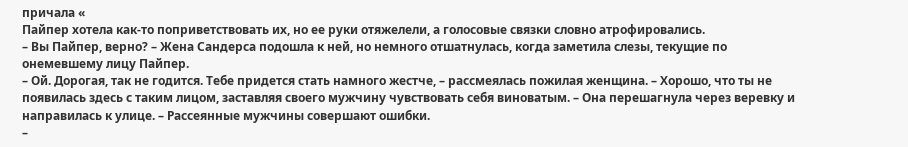причала «
Пайпер хотела как-то поприветствовать их, но ее руки отяжелели, а голосовые связки словно атрофировались.
– Вы Пайпер, верно? – Жена Сандерса подошла к ней, но немного отшатнулась, когда заметила слезы, текущие по онемевшему лицу Пайпер.
– Ой. Дорогая, так не годится. Тебе придется стать намного жестче, – рассмеялась пожилая женщина. – Хорошо, что ты не появилась здесь с таким лицом, заставляя своего мужчину чувствовать себя виноватым. – Она перешагнула через веревку и направилась к улице. – Рассеянные мужчины совершают ошибки.
–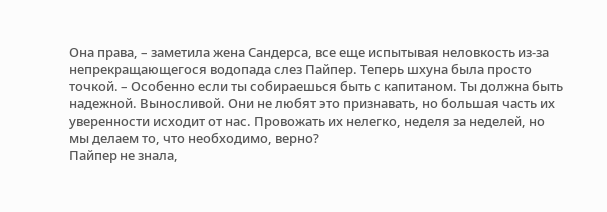Она права, – заметила жена Сандерса, все еще испытывая неловкость из-за непрекращающегося водопада слез Пайпер. Теперь шхуна была просто точкой. – Особенно если ты собираешься быть с капитаном. Ты должна быть надежной. Выносливой. Они не любят это признавать, но большая часть их уверенности исходит от нас. Провожать их нелегко, неделя за неделей, но мы делаем то, что необходимо, верно?
Пайпер не знала,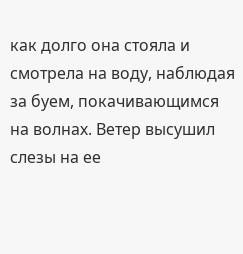как долго она стояла и смотрела на воду, наблюдая за буем, покачивающимся на волнах. Ветер высушил слезы на ее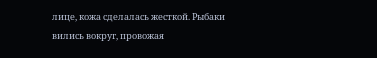лице, кожа сделалась жесткой. Рыбаки вились вокруг, провожая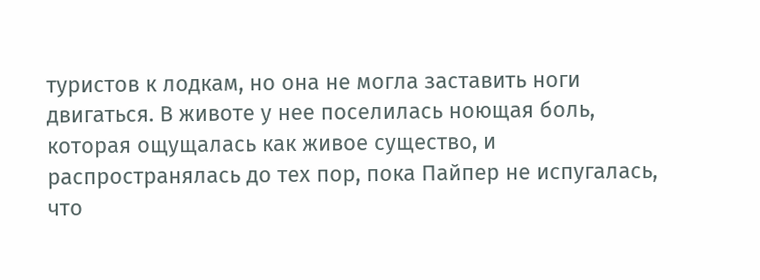туристов к лодкам, но она не могла заставить ноги двигаться. В животе у нее поселилась ноющая боль, которая ощущалась как живое существо, и распространялась до тех пор, пока Пайпер не испугалась, что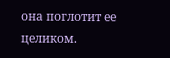она поглотит ее целиком.